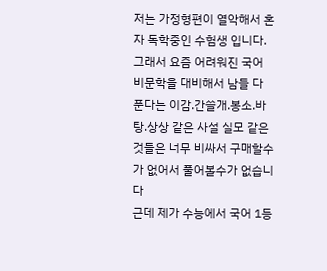저는 가정형편이 열악해서 혼자 독학중인 수험생 입니다.
그래서 요즘 어려워진 국어 비문학을 대비해서 남들 다 푼다는 이감.간쓸개.봉소.바탕.상상 같은 사설 실모 같은것들은 너무 비싸서 구매할수가 없어서 풀어볼수가 없습니다
근데 제가 수능에서 국어 1등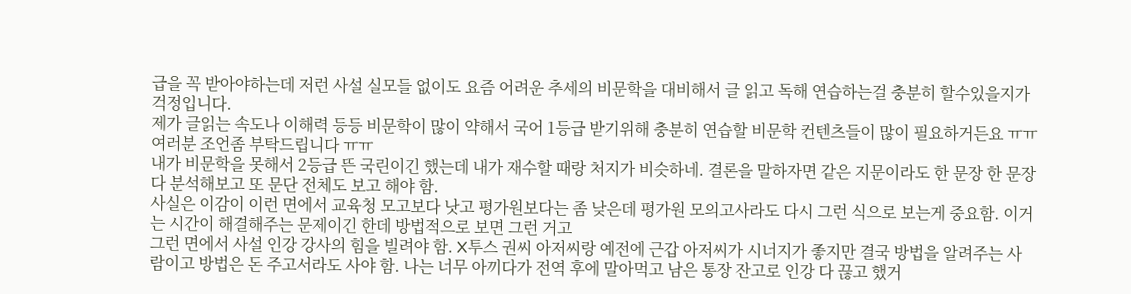급을 꼭 받아야하는데 저런 사설 실모들 없이도 요즘 어려운 추세의 비문학을 대비해서 글 읽고 독해 연습하는걸 충분히 할수있을지가 걱정입니다.
제가 글읽는 속도나 이해력 등등 비문학이 많이 약해서 국어 1등급 받기위해 충분히 연습할 비문학 컨텐츠들이 많이 필요하거든요 ㅠㅠ
여러분 조언좀 부탁드립니다 ㅠㅠ
내가 비문학을 못해서 2등급 뜬 국린이긴 했는데 내가 재수할 때랑 처지가 비슷하네. 결론을 말하자면 같은 지문이라도 한 문장 한 문장 다 분석해보고 또 문단 전체도 보고 해야 함.
사실은 이감이 이런 면에서 교육청 모고보다 낫고 평가원보다는 좀 낮은데 평가원 모의고사라도 다시 그런 식으로 보는게 중요함. 이거는 시간이 해결해주는 문제이긴 한데 방법적으로 보면 그런 거고
그런 면에서 사설 인강 강사의 힘을 빌려야 함. X투스 권씨 아저씨랑 예전에 근갑 아저씨가 시너지가 좋지만 결국 방법을 알려주는 사람이고 방법은 돈 주고서라도 사야 함. 나는 너무 아끼다가 전역 후에 말아먹고 남은 통장 잔고로 인강 다 끊고 했거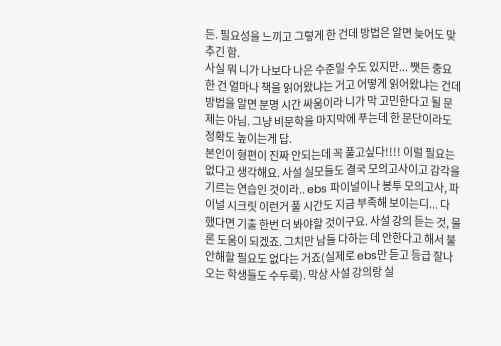든. 필요성을 느끼고 그렇게 한 건데 방법은 알면 늦어도 맞추긴 함.
사실 뭐 니가 나보다 나은 수준일 수도 있지만... 쨋든 중요한 건 얼마나 책을 읽어왔냐는 거고 어떻게 읽어왔냐는 건데 방법을 알면 분명 시간 싸움이라 니가 막 고민한다고 될 문제는 아님. 그냥 비문학을 마지막에 푸는데 한 문단이라도 정확도 높이는게 답.
본인이 형편이 진짜 안되는데 꼭 풀고싶다!!!! 이럴 필요는 없다고 생각해요. 사설 실모들도 결국 모의고사이고 감각을 기르는 연습인 것이라.. ebs 파이널이나 봉투 모의고사, 파이널 시크릿 이런거 풀 시간도 지금 부족해 보이는디... 다 했다면 기출 한번 더 봐야할 것이구요. 사설 강의 듣는 것, 물론 도움이 되겠죠. 그치만 남들 다하는 데 안한다고 해서 불안해할 필요도 없다는 거죠(실제로 ebs만 듣고 등급 잘나오는 학생들도 수두룩). 막상 사설 강의랑 실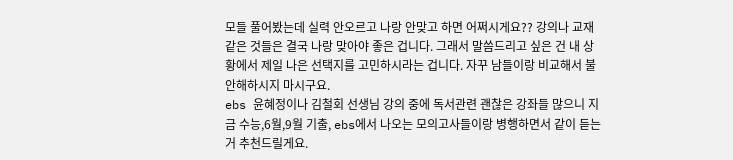모들 풀어봤는데 실력 안오르고 나랑 안맞고 하면 어쩌시게요?? 강의나 교재같은 것들은 결국 나랑 맞아야 좋은 겁니다. 그래서 말씀드리고 싶은 건 내 상황에서 제일 나은 선택지를 고민하시라는 겁니다. 자꾸 남들이랑 비교해서 불안해하시지 마시구요.
ebs 윤혜정이나 김철회 선생님 강의 중에 독서관련 괜찮은 강좌들 많으니 지금 수능,6월,9월 기출, ebs에서 나오는 모의고사들이랑 병행하면서 같이 듣는 거 추천드릴게요.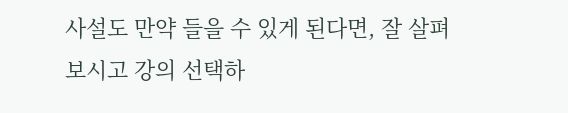사설도 만약 들을 수 있게 된다면, 잘 살펴보시고 강의 선택하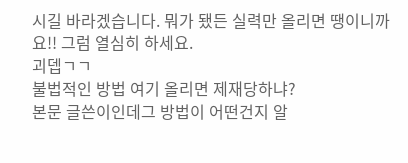시길 바라겠습니다. 뭐가 됐든 실력만 올리면 땡이니까요!! 그럼 열심히 하세요.
괴뎁ㄱㄱ
불법적인 방법 여기 올리면 제재당하냐?
본문 글쓴이인데그 방법이 어떤건지 알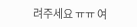려주세요 ㅠㅠ 여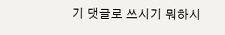기 댓글로 쓰시기 뭐하시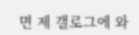면 제 갤로그에 와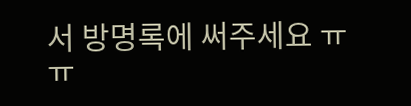서 방명록에 써주세요 ㅠㅠ